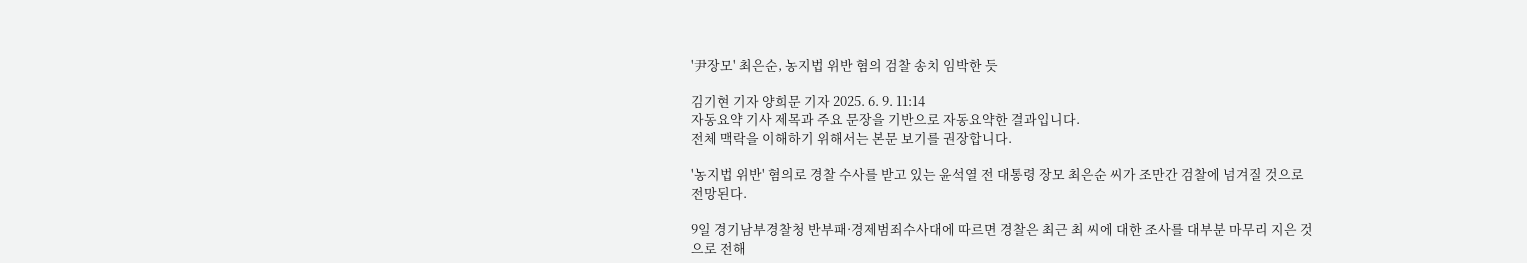'尹장모' 최은순, 농지법 위반 혐의 검찰 송치 임박한 듯

김기현 기자 양희문 기자 2025. 6. 9. 11:14
자동요약 기사 제목과 주요 문장을 기반으로 자동요약한 결과입니다.
전체 맥락을 이해하기 위해서는 본문 보기를 권장합니다.

'농지법 위반' 혐의로 경찰 수사를 받고 있는 윤석열 전 대통령 장모 최은순 씨가 조만간 검찰에 넘겨질 것으로 전망된다.

9일 경기남부경찰청 반부패·경제범죄수사대에 따르면 경찰은 최근 최 씨에 대한 조사를 대부분 마무리 지은 것으로 전해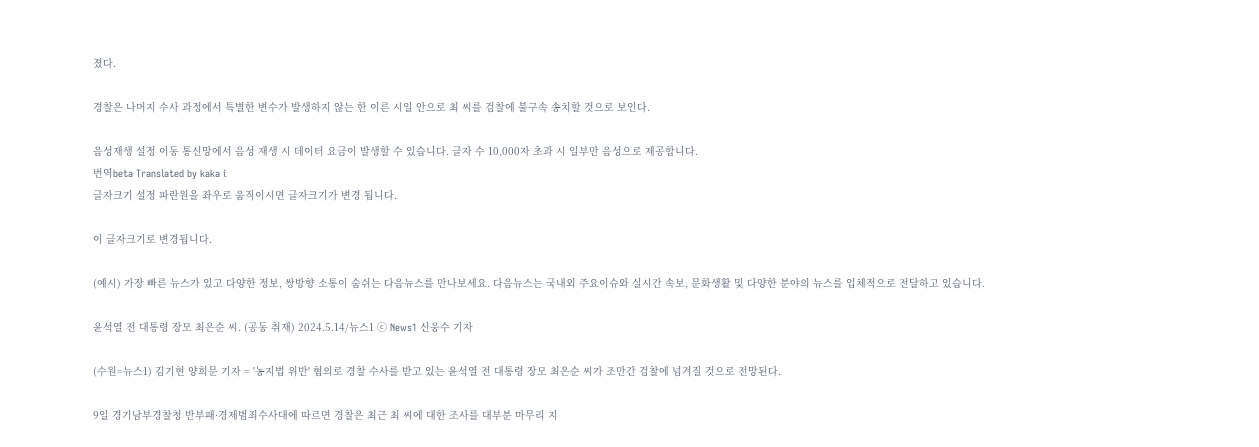졌다.

경찰은 나머지 수사 과정에서 특별한 변수가 발생하지 않는 한 이른 시일 안으로 최 씨를 검찰에 불구속 송치할 것으로 보인다.

음성재생 설정 이동 통신망에서 음성 재생 시 데이터 요금이 발생할 수 있습니다. 글자 수 10,000자 초과 시 일부만 음성으로 제공합니다.
번역beta Translated by kaka i
글자크기 설정 파란원을 좌우로 움직이시면 글자크기가 변경 됩니다.

이 글자크기로 변경됩니다.

(예시) 가장 빠른 뉴스가 있고 다양한 정보, 쌍방향 소통이 숨쉬는 다음뉴스를 만나보세요. 다음뉴스는 국내외 주요이슈와 실시간 속보, 문화생활 및 다양한 분야의 뉴스를 입체적으로 전달하고 있습니다.

윤석열 전 대통령 장모 최은순 씨. (공동 취재) 2024.5.14/뉴스1 ⓒ News1 신웅수 기자

(수원=뉴스1) 김기현 양희문 기자 = '농지법 위반' 혐의로 경찰 수사를 받고 있는 윤석열 전 대통령 장모 최은순 씨가 조만간 검찰에 넘겨질 것으로 전망된다.

9일 경기남부경찰청 반부패·경제범죄수사대에 따르면 경찰은 최근 최 씨에 대한 조사를 대부분 마무리 지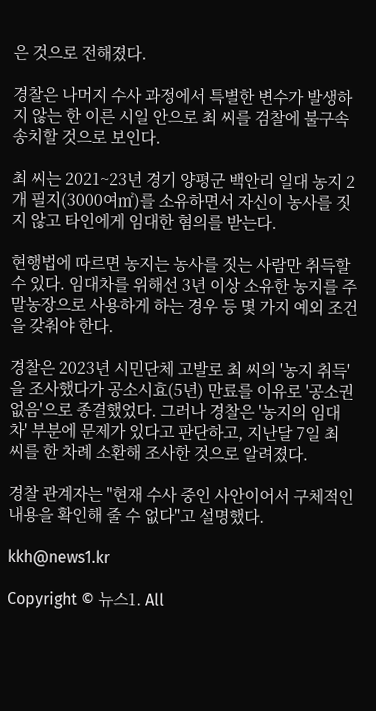은 것으로 전해졌다.

경찰은 나머지 수사 과정에서 특별한 변수가 발생하지 않는 한 이른 시일 안으로 최 씨를 검찰에 불구속 송치할 것으로 보인다.

최 씨는 2021~23년 경기 양평군 백안리 일대 농지 2개 필지(3000여㎡)를 소유하면서 자신이 농사를 짓지 않고 타인에게 임대한 혐의를 받는다.

현행법에 따르면 농지는 농사를 짓는 사람만 취득할 수 있다. 임대차를 위해선 3년 이상 소유한 농지를 주말농장으로 사용하게 하는 경우 등 몇 가지 예외 조건을 갖춰야 한다.

경찰은 2023년 시민단체 고발로 최 씨의 '농지 취득'을 조사했다가 공소시효(5년) 만료를 이유로 '공소권 없음'으로 종결했었다. 그러나 경찰은 '농지의 임대차' 부분에 문제가 있다고 판단하고, 지난달 7일 최 씨를 한 차례 소환해 조사한 것으로 알려졌다.

경찰 관계자는 "현재 수사 중인 사안이어서 구체적인 내용을 확인해 줄 수 없다"고 설명했다.

kkh@news1.kr

Copyright © 뉴스1. All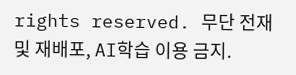rights reserved. 무단 전재 및 재배포, AI학습 이용 금지.